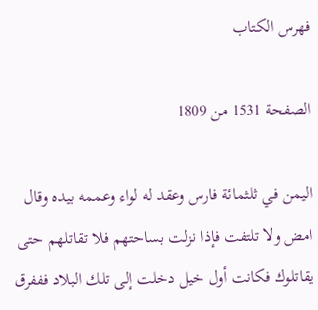فهرس الكتاب

الصفحة 1531 من 1809

اليمن في ثلثمائة فارس وعقد له لواء وعممه بيده وقال امض ولا تلتفت فإذا نزلت بساحتهم فلا تقاتلهم حتى يقاتلوك فكانت أول خيل دخلت إلى تلك البلاد فففرق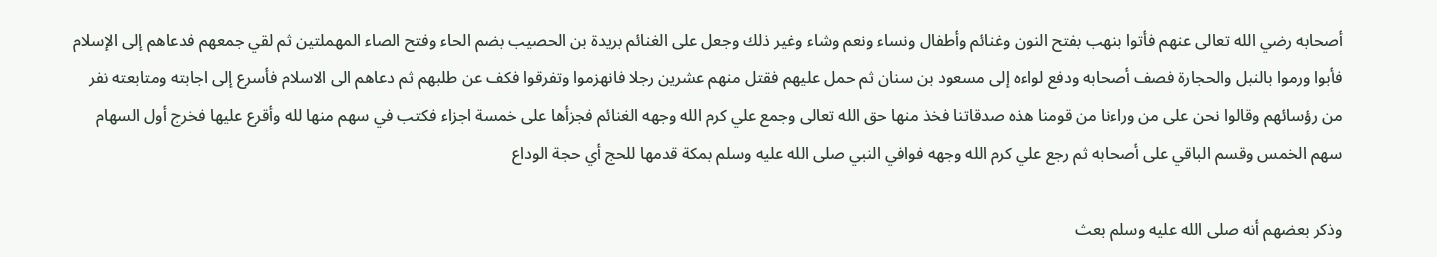أصحابه رضي الله تعالى عنهم فأتوا بنهب بفتح النون وغنائم وأطفال ونساء ونعم وشاء وغير ذلك وجعل على الغنائم بريدة بن الحصيب بضم الحاء وفتح الصاء المهملتين ثم لقي جمعهم فدعاهم إلى الإسلام فأبوا ورموا بالنبل والحجارة فصف أصحابه ودفع لواءه إلى مسعود بن سنان ثم حمل عليهم فقتل منهم عشرين رجلا فانهزموا وتفرقوا فكف عن طلبهم ثم دعاهم الى الاسلام فأسرع إلى اجابته ومتابعته نفر من رؤسائهم وقالوا نحن على من وراءنا من قومنا هذه صدقاتنا فخذ منها حق الله تعالى وجمع علي كرم الله وجهه الغنائم فجزأها على خمسة اجزاء فكتب في سهم منها لله وأقرع عليها فخرج أول السهام سهم الخمس وقسم الباقي على أصحابه ثم رجع علي كرم الله وجهه فوافي النبي صلى الله عليه وسلم بمكة قدمها للحج أي حجة الوداع

وذكر بعضهم أنه صلى الله عليه وسلم بعث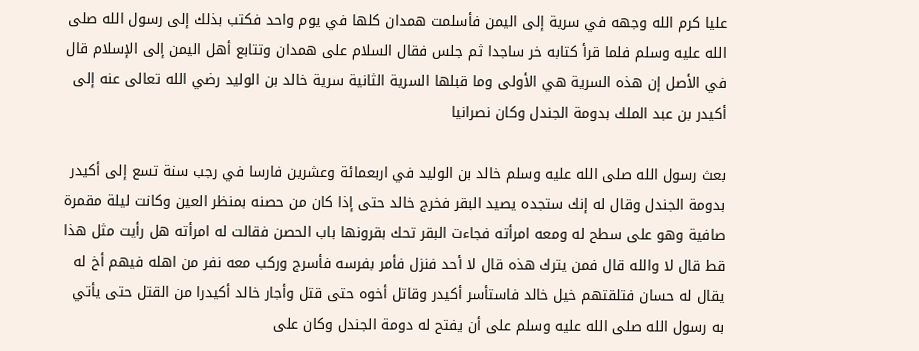عليا كرم الله وجهه في سرية إلى اليمن فأسلمت همدان كلها في يوم واحد فكتب بذلك إلى رسول الله صلى الله عليه وسلم فلما قرأ كتابه خر ساجدا ثم جلس فقال السلام على همدان وتتابع أهل اليمن إلى الإسلام قال في الأصل إن هذه السرية هي الأولى وما قبلها السرية الثانية سرية خالد بن الوليد رضي الله تعالى عنه إلى أكيدر بن عبد الملك بدومة الجندل وكان نصرانيا

بعث رسول الله صلى الله عليه وسلم خالد بن الوليد في اربعمائة وعشرين فارسا في رجب سنة تسع إلى أكيدر بدومة الجندل وقال له إنك ستجده يصيد البقر فخرج خالد حتى إذا كان من حصنه بمنظر العين وكانت ليلة مقمرة صافية وهو على سطح له ومعه امرأته فجاءت البقر تحك بقرونها باب الحصن فقالت له امرأته هل رأيت مثل هذا قط قال لا والله قال فمن يترك هذه قال لا أحد فنزل فأمر بفرسه فأسرج وركب معه نفر من اهله فيهم أخ له يقال له حسان فتلقتهم خيل خالد فاستأسر أكيدر وقاتل أخوه حتى قتل وأجار خالد أكيدرا من القتل حتى يأتي به رسول الله صلى الله عليه وسلم على أن يفتح له دومة الجندل وكان على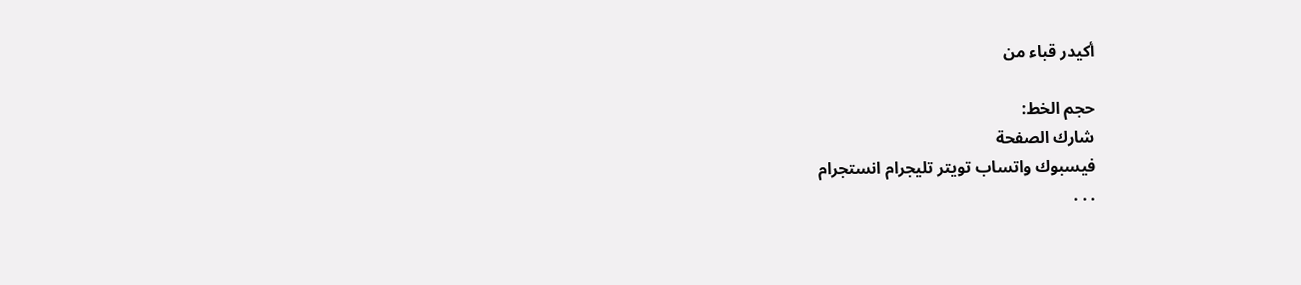أكيدر قباء من

حجم الخط:
شارك الصفحة
فيسبوك واتساب تويتر تليجرام انستجرام
. . .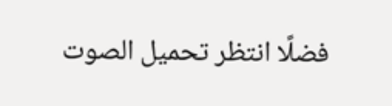فضلًا انتظر تحميل الصوت